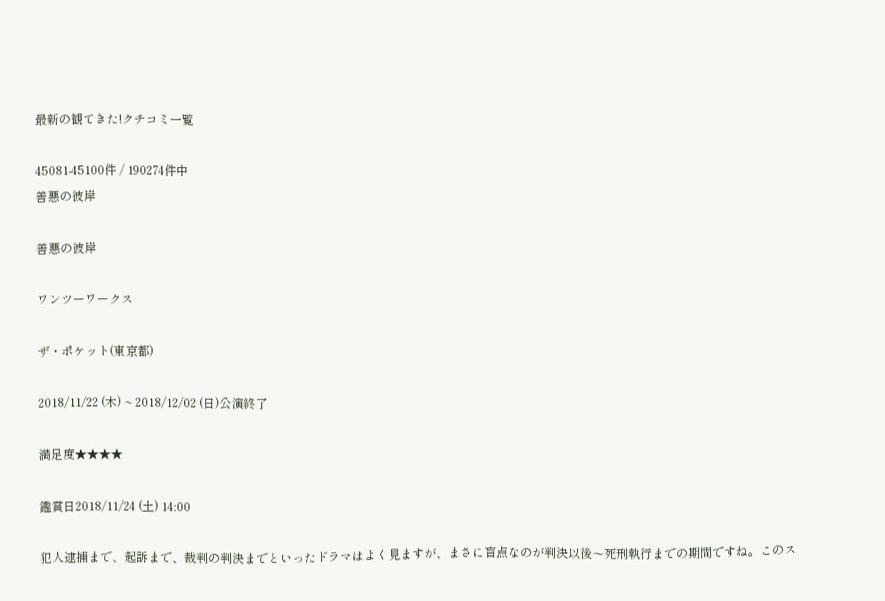最新の観てきた!クチコミ一覧

45081-45100件 / 190274件中
善悪の彼岸

善悪の彼岸

ワンツーワークス

ザ・ポケット(東京都)

2018/11/22 (木) ~ 2018/12/02 (日)公演終了

満足度★★★★

鑑賞日2018/11/24 (土) 14:00

犯人逮捕まで、起訴まで、裁判の判決までといったドラマはよく見ますが、まさに盲点なのが判決以後〜死刑執行までの期間ですね。このス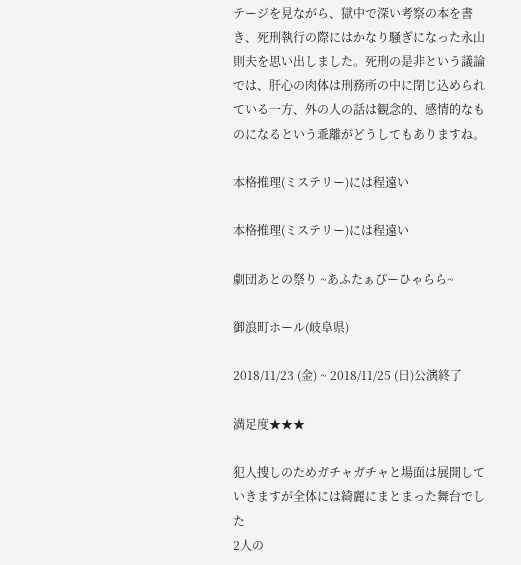テージを見ながら、獄中で深い考察の本を書き、死刑執行の際にはかなり騒ぎになった永山則夫を思い出しました。死刑の是非という議論では、肝心の肉体は刑務所の中に閉じ込められている一方、外の人の話は観念的、感情的なものになるという乖離がどうしてもありますね。

本格推理(ミステリー)には程遠い

本格推理(ミステリー)には程遠い

劇団あとの祭り ~あふたぁぴーひゃらら~

御浪町ホール(岐阜県)

2018/11/23 (金) ~ 2018/11/25 (日)公演終了

満足度★★★

犯人捜しのためガチャガチャと場面は展開していきますが全体には綺麗にまとまった舞台でした
2人の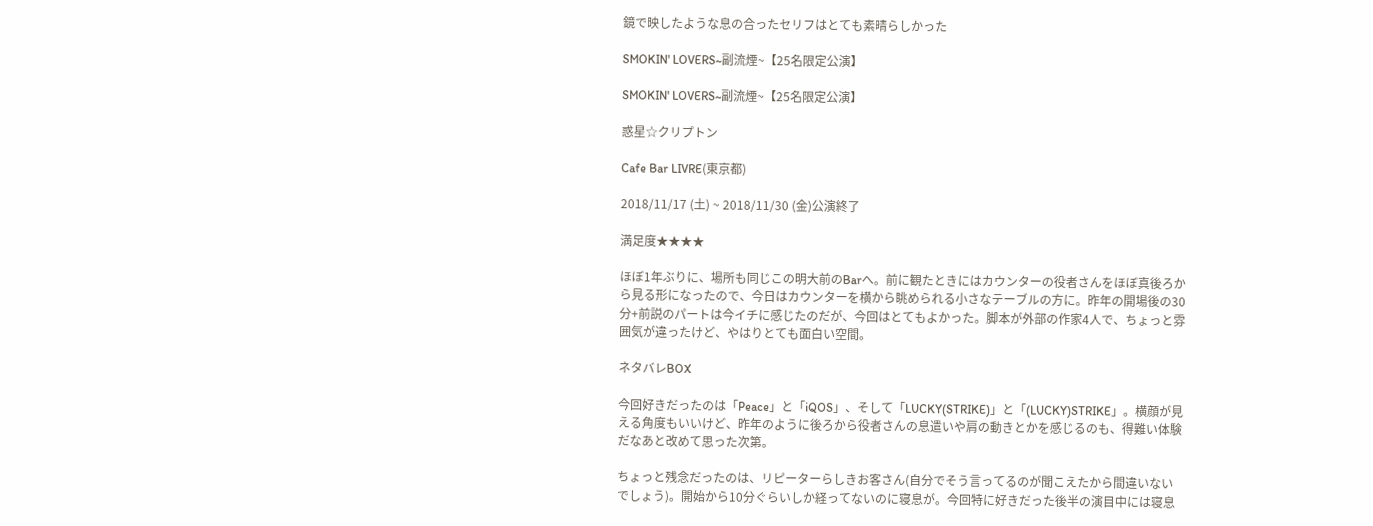鏡で映したような息の合ったセリフはとても素晴らしかった

SMOKIN' LOVERS~副流煙~【25名限定公演】

SMOKIN' LOVERS~副流煙~【25名限定公演】

惑星☆クリプトン

Cafe Bar LIVRE(東京都)

2018/11/17 (土) ~ 2018/11/30 (金)公演終了

満足度★★★★

ほぼ1年ぶりに、場所も同じこの明大前のBarへ。前に観たときにはカウンターの役者さんをほぼ真後ろから見る形になったので、今日はカウンターを横から眺められる小さなテーブルの方に。昨年の開場後の30分+前説のパートは今イチに感じたのだが、今回はとてもよかった。脚本が外部の作家4人で、ちょっと雰囲気が違ったけど、やはりとても面白い空間。

ネタバレBOX

今回好きだったのは「Peace」と「iQOS」、そして「LUCKY(STRIKE)」と「(LUCKY)STRIKE」。横顔が見える角度もいいけど、昨年のように後ろから役者さんの息遣いや肩の動きとかを感じるのも、得難い体験だなあと改めて思った次第。

ちょっと残念だったのは、リピーターらしきお客さん(自分でそう言ってるのが聞こえたから間違いないでしょう)。開始から10分ぐらいしか経ってないのに寝息が。今回特に好きだった後半の演目中には寝息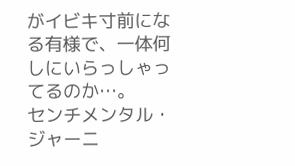がイビキ寸前になる有様で、一体何しにいらっしゃってるのか…。
センチメンタル・ジャーニ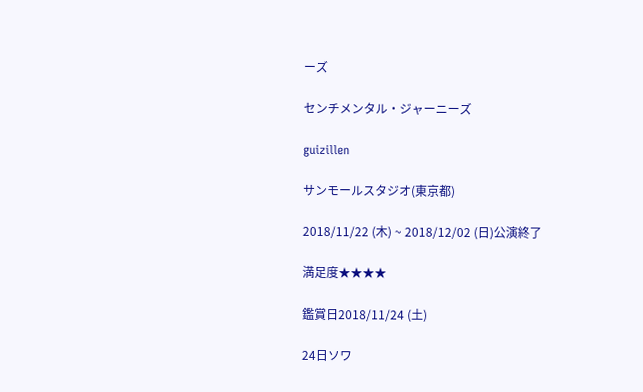ーズ

センチメンタル・ジャーニーズ

guizillen

サンモールスタジオ(東京都)

2018/11/22 (木) ~ 2018/12/02 (日)公演終了

満足度★★★★

鑑賞日2018/11/24 (土)

24日ソワ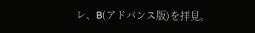レ、B(アドバンス版)を拝見。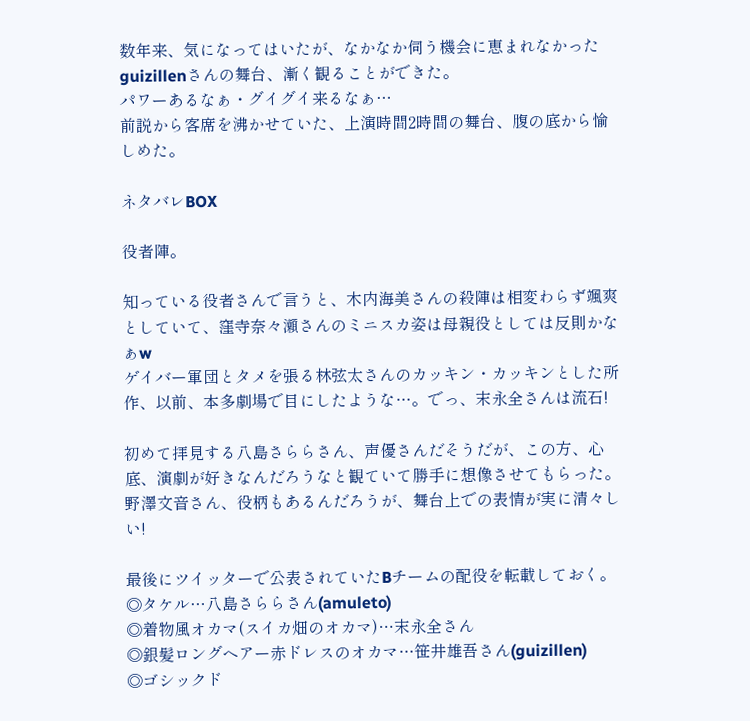数年来、気になってはいたが、なかなか伺う機会に恵まれなかったguizillenさんの舞台、漸く観ることができた。
パワーあるなぁ・グイグイ来るなぁ…
前説から客席を沸かせていた、上演時間2時間の舞台、腹の底から愉しめた。

ネタバレBOX

役者陣。

知っている役者さんで言うと、木内海美さんの殺陣は相変わらず颯爽としていて、窪寺奈々瀬さんのミニスカ姿は母親役としては反則かなぁw
ゲイバー軍団とタメを張る林弦太さんのカッキン・カッキンとした所作、以前、本多劇場で目にしたような…。でっ、末永全さんは流石!

初めて拝見する八島さららさん、声優さんだそうだが、この方、心底、演劇が好きなんだろうなと観ていて勝手に想像させてもらった。
野澤文音さん、役柄もあるんだろうが、舞台上での表情が実に清々しい!

最後にツイッターで公表されていたBチームの配役を転載しておく。
◎タケル…八島さららさん(amuleto)
◎着物風オカマ(スイカ畑のオカマ)…末永全さん
◎銀髪ロングヘアー赤ドレスのオカマ…笹井雄吾さん(guizillen)
◎ゴシックド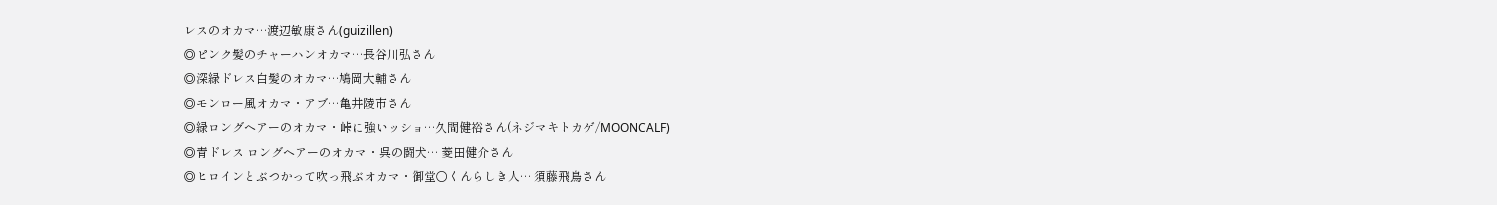レスのオカマ…渡辺敏康さん(guizillen)
◎ピンク髪のチャーハンオカマ…長谷川弘さん
◎深緑ドレス白髪のオカマ…鳩岡大輔さん
◎モンロー風オカマ・アブ…亀井陵市さん
◎緑ロングヘアーのオカマ・峠に強いッショ…久間健裕さん(ネジマキトカゲ/MOONCALF)
◎青ドレス ロングヘアーのオカマ・呉の闘犬… 菱田健介さん
◎ヒロインとぶつかって吹っ飛ぶオカマ・御堂○くんらしき人… 須藤飛鳥さん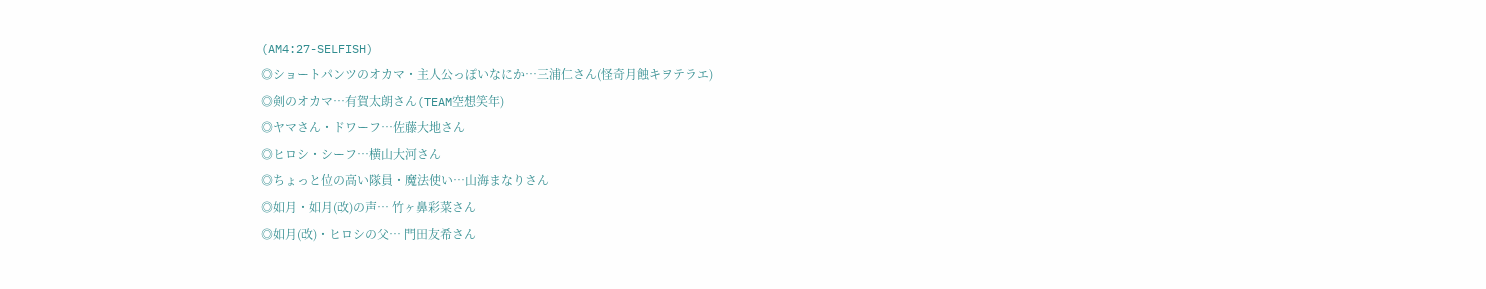(AM4:27-SELFISH)
◎ショートパンツのオカマ・主人公っぽいなにか…三浦仁さん(怪奇月蝕キヲテラエ)
◎剣のオカマ…有賀太朗さん(TEAM空想笑年)
◎ヤマさん・ドワーフ…佐藤大地さん
◎ヒロシ・シーフ…横山大河さん
◎ちょっと位の高い隊員・魔法使い…山海まなりさん
◎如月・如月(改)の声… 竹ヶ鼻彩菜さん
◎如月(改)・ヒロシの父… 門田友希さん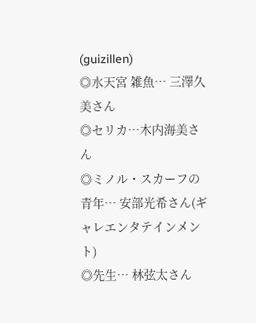(guizillen)
◎水天宮 雑魚… 三澤久美さん
◎セリカ…木内海美さん
◎ミノル・スカーフの青年… 安部光希さん(ギャレエンタテインメント)
◎先生… 林弦太さん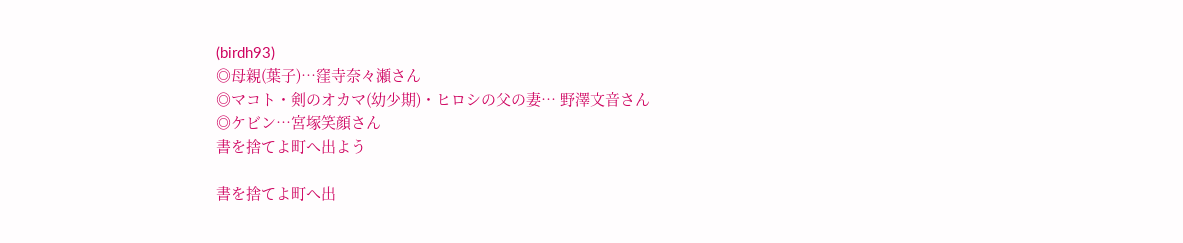(birdh93)
◎母親(葉子)…窪寺奈々瀬さん
◎マコト・剣のオカマ(幼少期)・ヒロシの父の妻… 野澤文音さん
◎ケビン…宮塚笑顔さん
書を捨てよ町へ出よう

書を捨てよ町へ出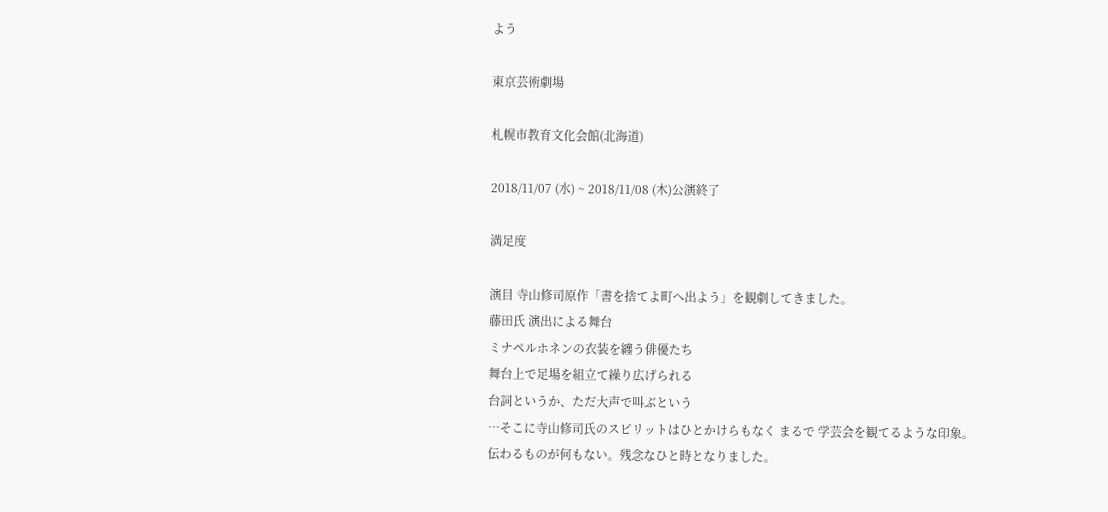よう

東京芸術劇場

札幌市教育文化会館(北海道)

2018/11/07 (水) ~ 2018/11/08 (木)公演終了

満足度

演目 寺山修司原作「書を捨てよ町へ出よう」を観劇してきました。
藤田氏 演出による舞台
ミナペルホネンの衣装を纏う俳優たち
舞台上で足場を組立て繰り広げられる
台詞というか、ただ大声で叫ぶという
…そこに寺山修司氏のスピリットはひとかけらもなく まるで 学芸会を観てるような印象。
伝わるものが何もない。残念なひと時となりました。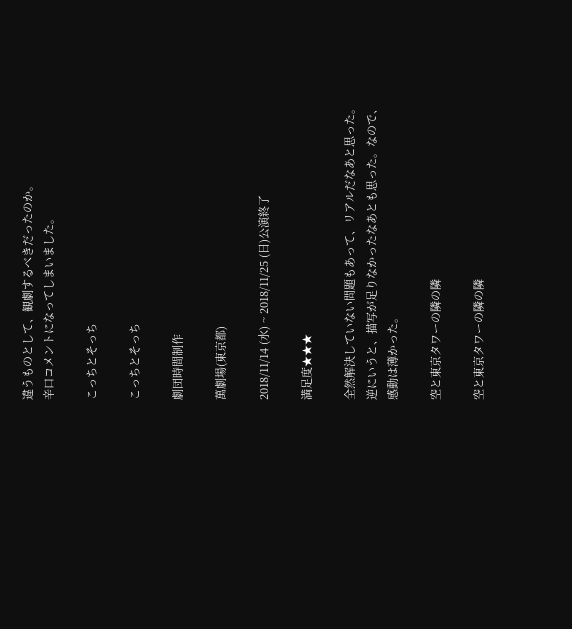違うものとして、観劇するべきだったのか。
辛口コメントになってしまいました。

こっちとそっち

こっちとそっち

劇団時間制作

萬劇場(東京都)

2018/11/14 (水) ~ 2018/11/25 (日)公演終了

満足度★★★

全然解決していない問題もあって、リアルだなあと思った。逆にいうと、描写が足りなかったなあとも思った。なので、感動は薄かった。

空と東京タワーの隣の隣

空と東京タワーの隣の隣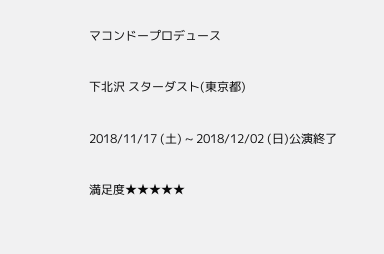マコンドープロデュース

下北沢 スターダスト(東京都)

2018/11/17 (土) ~ 2018/12/02 (日)公演終了

満足度★★★★★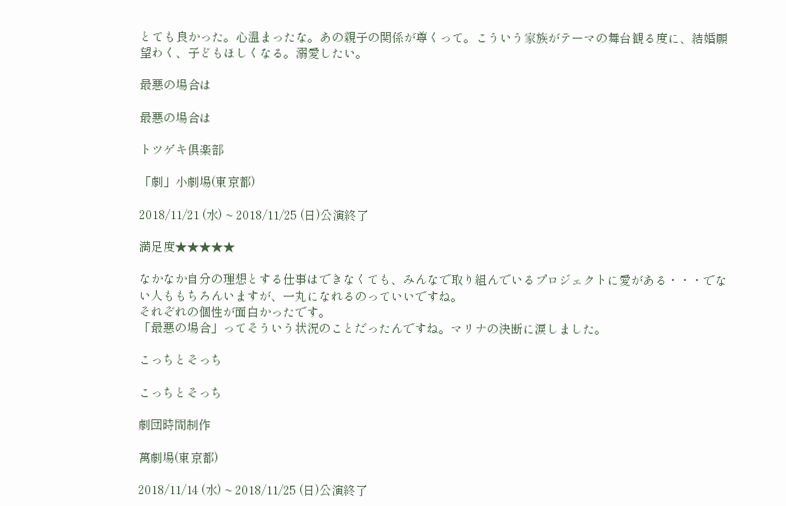とても良かった。心温まったな。あの親子の関係が尊くって。こういう家族がテーマの舞台観る度に、結婚願望わく、子どもほしくなる。溺愛したい。

最悪の場合は

最悪の場合は

トツゲキ倶楽部

「劇」小劇場(東京都)

2018/11/21 (水) ~ 2018/11/25 (日)公演終了

満足度★★★★★

なかなか自分の理想とする仕事はできなくても、みんなで取り組んでいるプロジェクトに愛がある・・・でない人ももちろんいますが、一丸になれるのっていいですね。
それぞれの個性が面白かったです。
「最悪の場合」ってそういう状況のことだったんですね。マリナの決断に涙しました。

こっちとそっち

こっちとそっち

劇団時間制作

萬劇場(東京都)

2018/11/14 (水) ~ 2018/11/25 (日)公演終了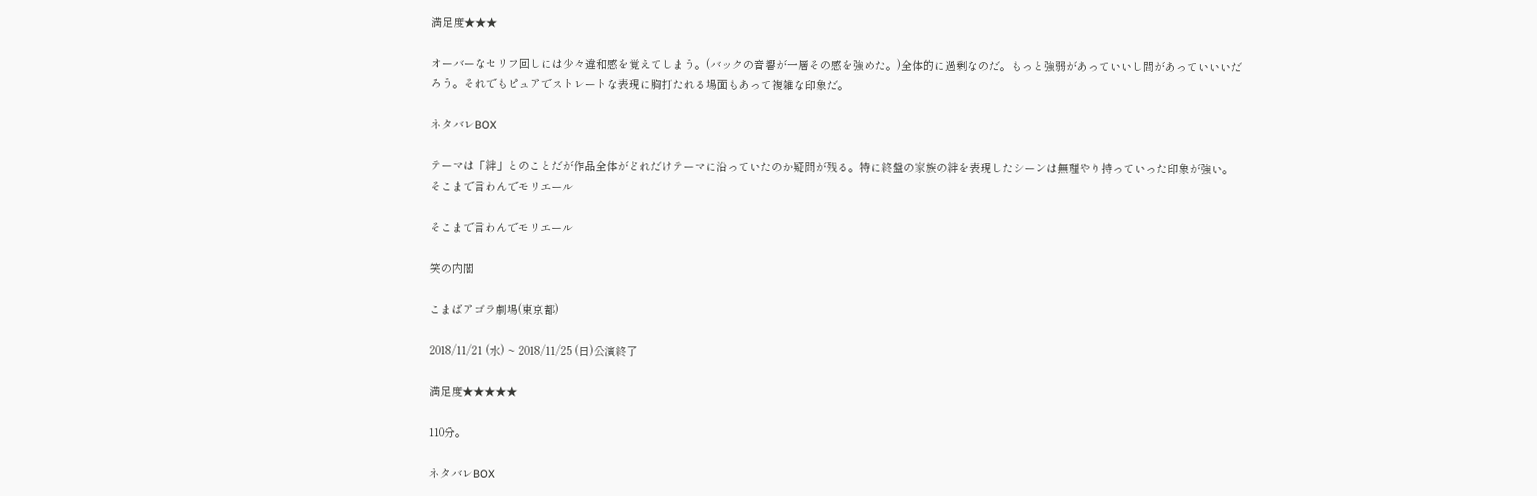満足度★★★

オーバーなセリフ回しには少々違和感を覚えてしまう。(バックの音響が一層その感を強めた。)全体的に過剰なのだ。もっと強弱があっていいし間があっていいいだろう。それでもピュアでストレートな表現に胸打たれる場面もあって複雑な印象だ。

ネタバレBOX

テーマは「絆」とのことだが作品全体がどれだけテーマに沿っていたのか疑問が残る。特に終盤の家族の絆を表現したシーンは無理やり持っていった印象が強い。
そこまで言わんでモリエール

そこまで言わんでモリエール

笑の内閣

こまばアゴラ劇場(東京都)

2018/11/21 (水) ~ 2018/11/25 (日)公演終了

満足度★★★★★

110分。

ネタバレBOX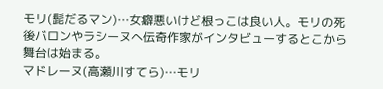モリ(髭だるマン)…女癖悪いけど根っこは良い人。モリの死後バロンやラシーヌへ伝奇作家がインタビューするとこから舞台は始まる。
マドレーヌ(高瀬川すてら)…モリ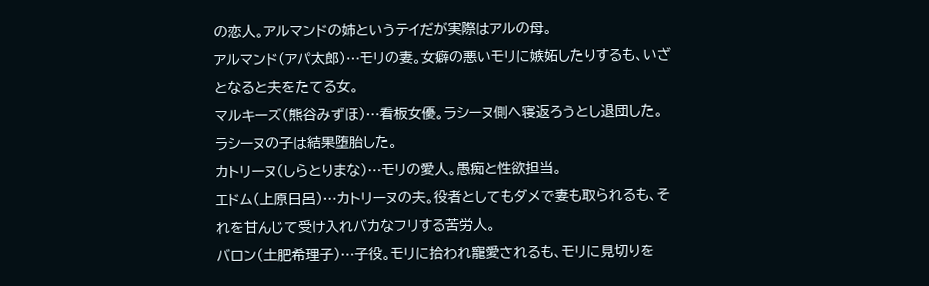の恋人。アルマンドの姉というテイだが実際はアルの母。
アルマンド(アパ太郎)…モリの妻。女癖の悪いモリに嫉妬したりするも、いざとなると夫をたてる女。
マルキーズ(熊谷みずほ)…看板女優。ラシーヌ側へ寝返ろうとし退団した。ラシーヌの子は結果堕胎した。
カトリーヌ(しらとりまな)…モリの愛人。愚痴と性欲担当。
エドム(上原日呂)…カトリーヌの夫。役者としてもダメで妻も取られるも、それを甘んじて受け入れバカなフリする苦労人。
バロン(土肥希理子)…子役。モリに拾われ寵愛されるも、モリに見切りを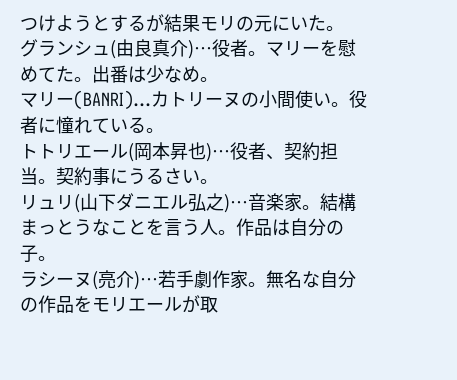つけようとするが結果モリの元にいた。
グランシュ(由良真介)…役者。マリーを慰めてた。出番は少なめ。
マリー(BANRI)…カトリーヌの小間使い。役者に憧れている。
トトリエール(岡本昇也)…役者、契約担当。契約事にうるさい。
リュリ(山下ダニエル弘之)…音楽家。結構まっとうなことを言う人。作品は自分の子。
ラシーヌ(亮介)…若手劇作家。無名な自分の作品をモリエールが取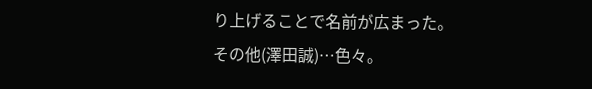り上げることで名前が広まった。
その他(澤田誠)…色々。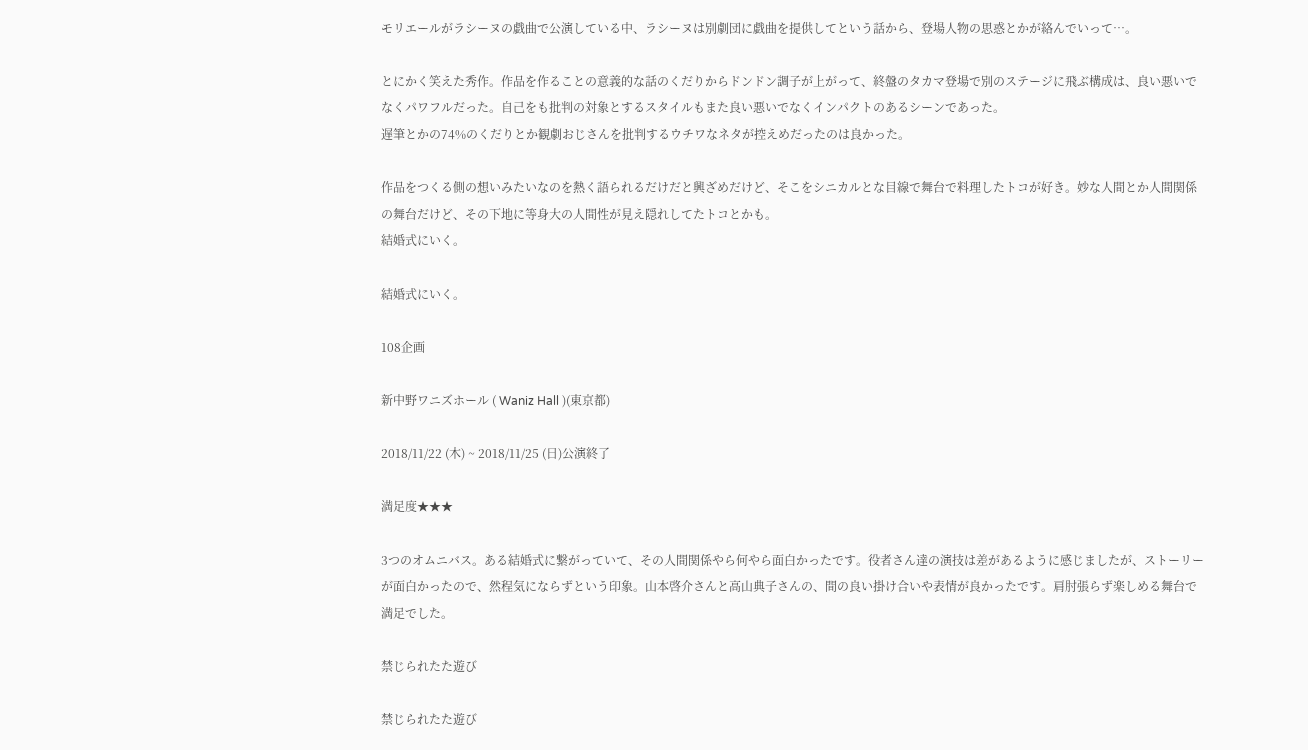モリエールがラシーヌの戯曲で公演している中、ラシーヌは別劇団に戯曲を提供してという話から、登場人物の思惑とかが絡んでいって…。

とにかく笑えた秀作。作品を作ることの意義的な話のくだりからドンドン調子が上がって、終盤のタカマ登場で別のステージに飛ぶ構成は、良い悪いでなくパワフルだった。自己をも批判の対象とするスタイルもまた良い悪いでなくインパクトのあるシーンであった。
遅筆とかの74%のくだりとか観劇おじさんを批判するウチワなネタが控えめだったのは良かった。

作品をつくる側の想いみたいなのを熱く語られるだけだと興ざめだけど、そこをシニカルとな目線で舞台で料理したトコが好き。妙な人間とか人間関係の舞台だけど、その下地に等身大の人間性が見え隠れしてたトコとかも。
結婚式にいく。

結婚式にいく。

108企画

新中野ワニズホール ( Waniz Hall )(東京都)

2018/11/22 (木) ~ 2018/11/25 (日)公演終了

満足度★★★

3つのオムニバス。ある結婚式に繋がっていて、その人間関係やら何やら面白かったです。役者さん達の演技は差があるように感じましたが、ストーリーが面白かったので、然程気にならずという印象。山本啓介さんと高山典子さんの、間の良い掛け合いや表情が良かったです。肩肘張らず楽しめる舞台で満足でした。

禁じられたた遊び

禁じられたた遊び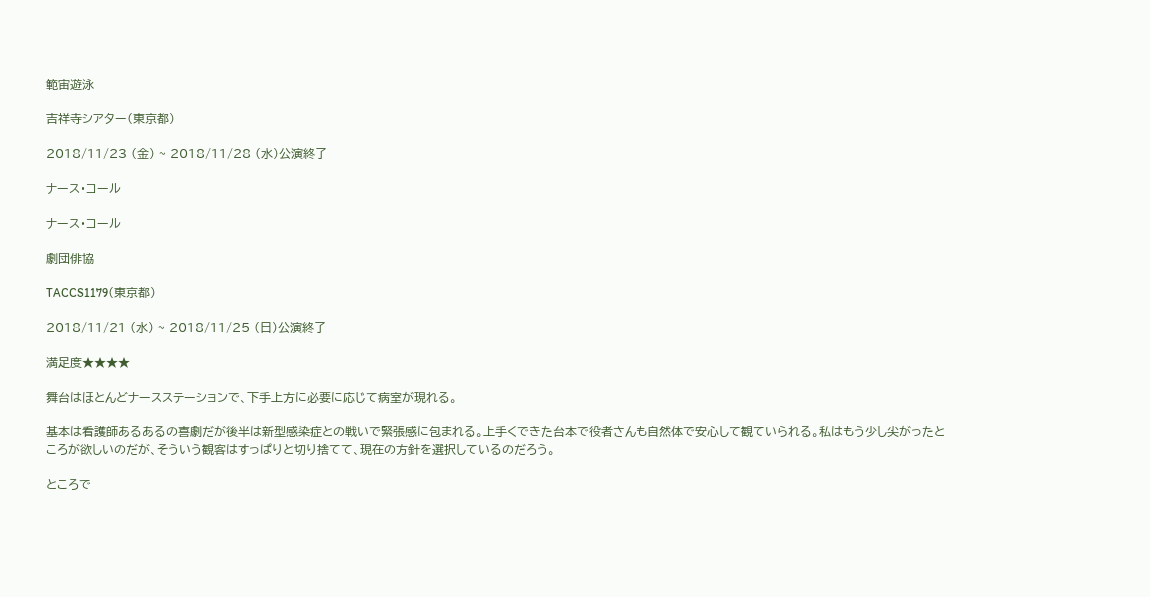範宙遊泳

吉祥寺シアター(東京都)

2018/11/23 (金) ~ 2018/11/28 (水)公演終了

ナース・コール

ナース・コール

劇団俳協

TACCS1179(東京都)

2018/11/21 (水) ~ 2018/11/25 (日)公演終了

満足度★★★★

舞台はほとんどナースステーションで、下手上方に必要に応じて病室が現れる。

基本は看護師あるあるの喜劇だが後半は新型感染症との戦いで緊張感に包まれる。上手くできた台本で役者さんも自然体で安心して観ていられる。私はもう少し尖がったところが欲しいのだが、そういう観客はすっぱりと切り捨てて、現在の方針を選択しているのだろう。

ところで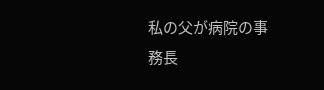私の父が病院の事務長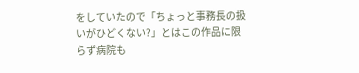をしていたので「ちょっと事務長の扱いがひどくない?」とはこの作品に限らず病院も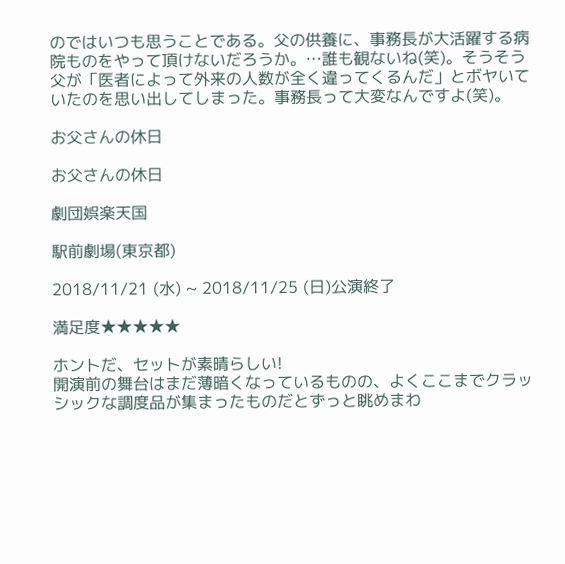のではいつも思うことである。父の供養に、事務長が大活躍する病院ものをやって頂けないだろうか。…誰も観ないね(笑)。そうそう父が「医者によって外来の人数が全く違ってくるんだ」とボヤいていたのを思い出してしまった。事務長って大変なんですよ(笑)。

お父さんの休日

お父さんの休日

劇団娯楽天国

駅前劇場(東京都)

2018/11/21 (水) ~ 2018/11/25 (日)公演終了

満足度★★★★★

ホントだ、セットが素晴らしい!
開演前の舞台はまだ薄暗くなっているものの、よくここまでクラッシックな調度品が集まったものだとずっと眺めまわ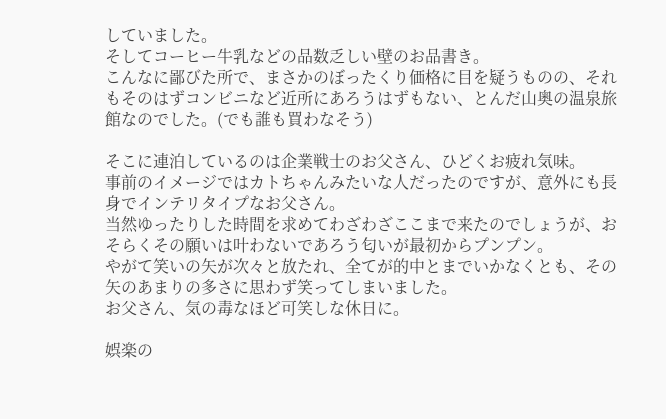していました。
そしてコーヒー牛乳などの品数乏しい壁のお品書き。
こんなに鄙びた所で、まさかのぼったくり価格に目を疑うものの、それもそのはずコンビニなど近所にあろうはずもない、とんだ山奥の温泉旅館なのでした。(でも誰も買わなそう)

そこに連泊しているのは企業戦士のお父さん、ひどくお疲れ気味。
事前のイメージではカトちゃんみたいな人だったのですが、意外にも長身でインテリタイプなお父さん。
当然ゆったりした時間を求めてわざわざここまで来たのでしょうが、おそらくその願いは叶わないであろう匂いが最初からプンプン。
やがて笑いの矢が次々と放たれ、全てが的中とまでいかなくとも、その矢のあまりの多さに思わず笑ってしまいました。
お父さん、気の毒なほど可笑しな休日に。

娯楽の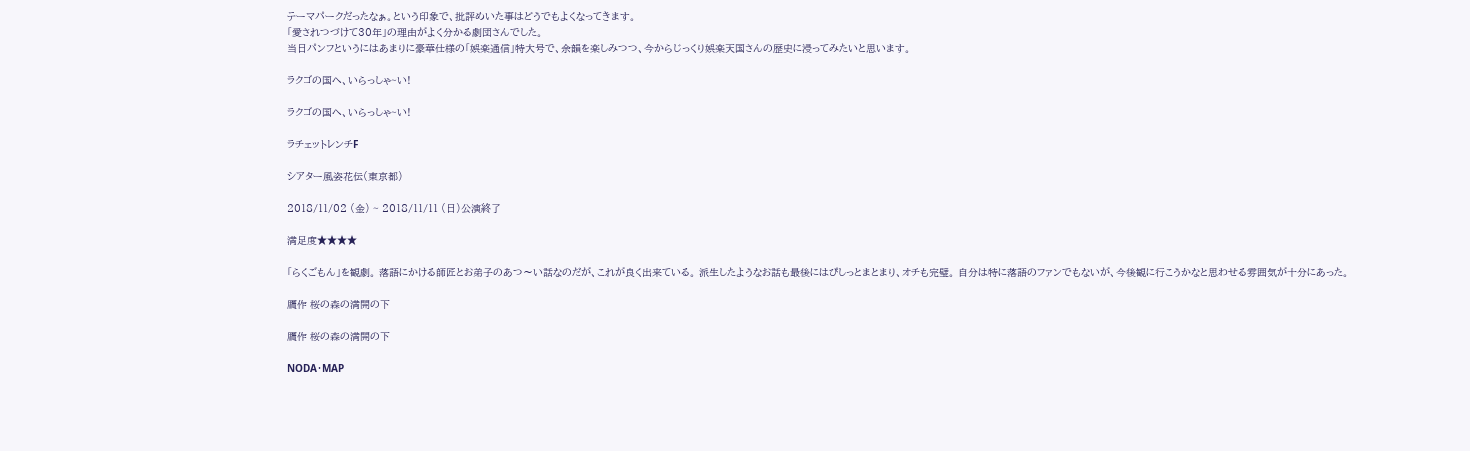テーマパークだったなぁ。という印象で、批評めいた事はどうでもよくなってきます。
「愛されつづけて30年」の理由がよく分かる劇団さんでした。
当日パンフというにはあまりに豪華仕様の「娯楽通信」特大号で、余韻を楽しみつつ、今からじっくり娯楽天国さんの歴史に浸ってみたいと思います。

ラクゴの国へ、いらっしゃ~い!

ラクゴの国へ、いらっしゃ~い!

ラチェットレンチF

シアター風姿花伝(東京都)

2018/11/02 (金) ~ 2018/11/11 (日)公演終了

満足度★★★★

「らくごもん」を観劇。 落語にかける師匠とお弟子のあつ〜い話なのだが、これが良く出来ている。 派生したようなお話も最後にはぴしっとまとまり、オチも完璧。 自分は特に落語のファンでもないが、今後観に行こうかなと思わせる雰囲気が十分にあった。

贋作 桜の森の満開の下

贋作 桜の森の満開の下

NODA・MAP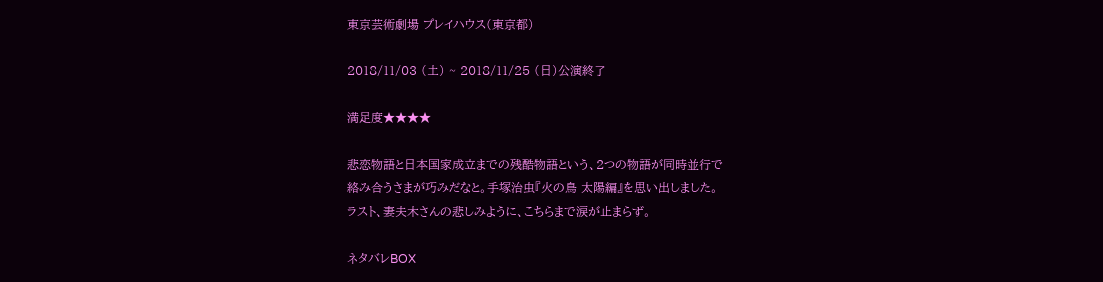東京芸術劇場 プレイハウス(東京都)

2018/11/03 (土) ~ 2018/11/25 (日)公演終了

満足度★★★★

悲恋物語と日本国家成立までの残酷物語という、2つの物語が同時並行で
絡み合うさまが巧みだなと。手塚治虫『火の鳥 太陽編』を思い出しました。
ラスト、妻夫木さんの悲しみように、こちらまで涙が止まらず。

ネタバレBOX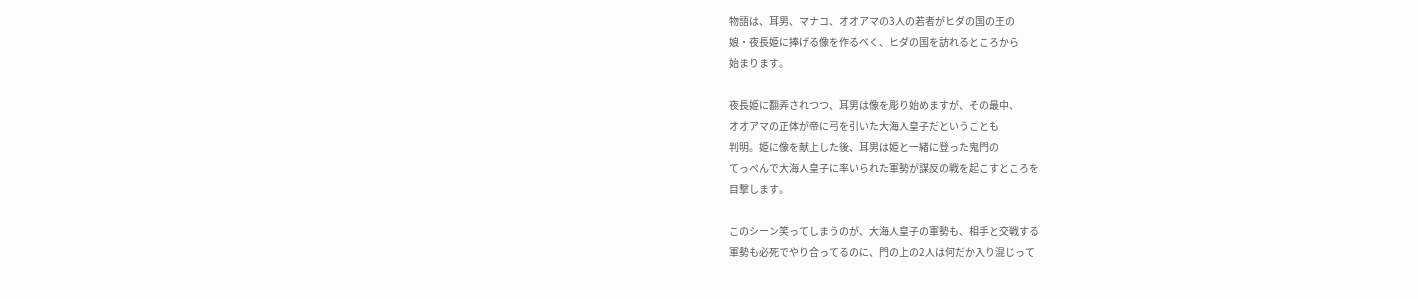物語は、耳男、マナコ、オオアマの3人の若者がヒダの国の王の
娘・夜長姫に捧げる像を作るべく、ヒダの国を訪れるところから
始まります。

夜長姫に翻弄されつつ、耳男は像を彫り始めますが、その最中、
オオアマの正体が帝に弓を引いた大海人皇子だということも
判明。姫に像を献上した後、耳男は姫と一緒に登った鬼門の
てっぺんで大海人皇子に率いられた軍勢が謀反の戦を起こすところを
目撃します。

このシーン笑ってしまうのが、大海人皇子の軍勢も、相手と交戦する
軍勢も必死でやり合ってるのに、門の上の2人は何だか入り混じって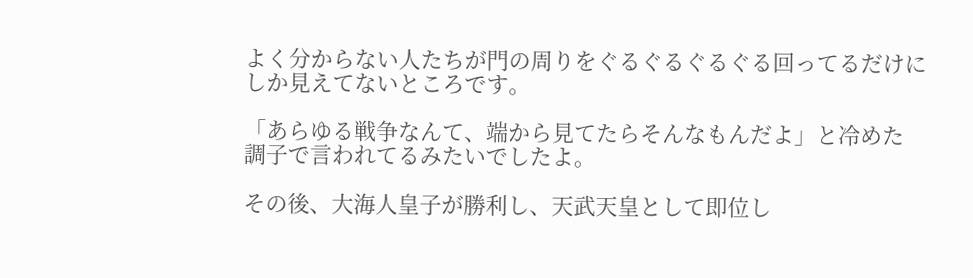よく分からない人たちが門の周りをぐるぐるぐるぐる回ってるだけに
しか見えてないところです。

「あらゆる戦争なんて、端から見てたらそんなもんだよ」と冷めた
調子で言われてるみたいでしたよ。

その後、大海人皇子が勝利し、天武天皇として即位し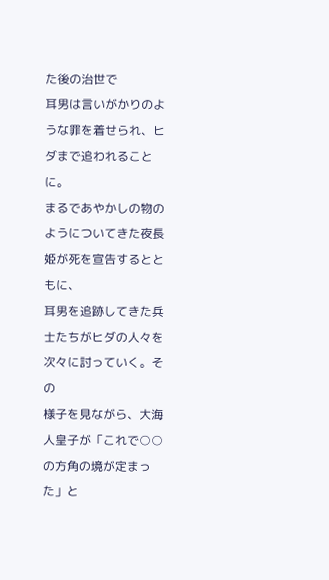た後の治世で
耳男は言いがかりのような罪を着せられ、ヒダまで追われることに。
まるであやかしの物のようについてきた夜長姫が死を宣告するとともに、
耳男を追跡してきた兵士たちがヒダの人々を次々に討っていく。その
様子を見ながら、大海人皇子が「これで○○の方角の境が定まった」と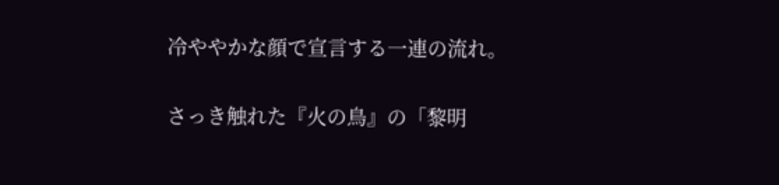冷ややかな顔で宣言する一連の流れ。

さっき触れた『火の鳥』の「黎明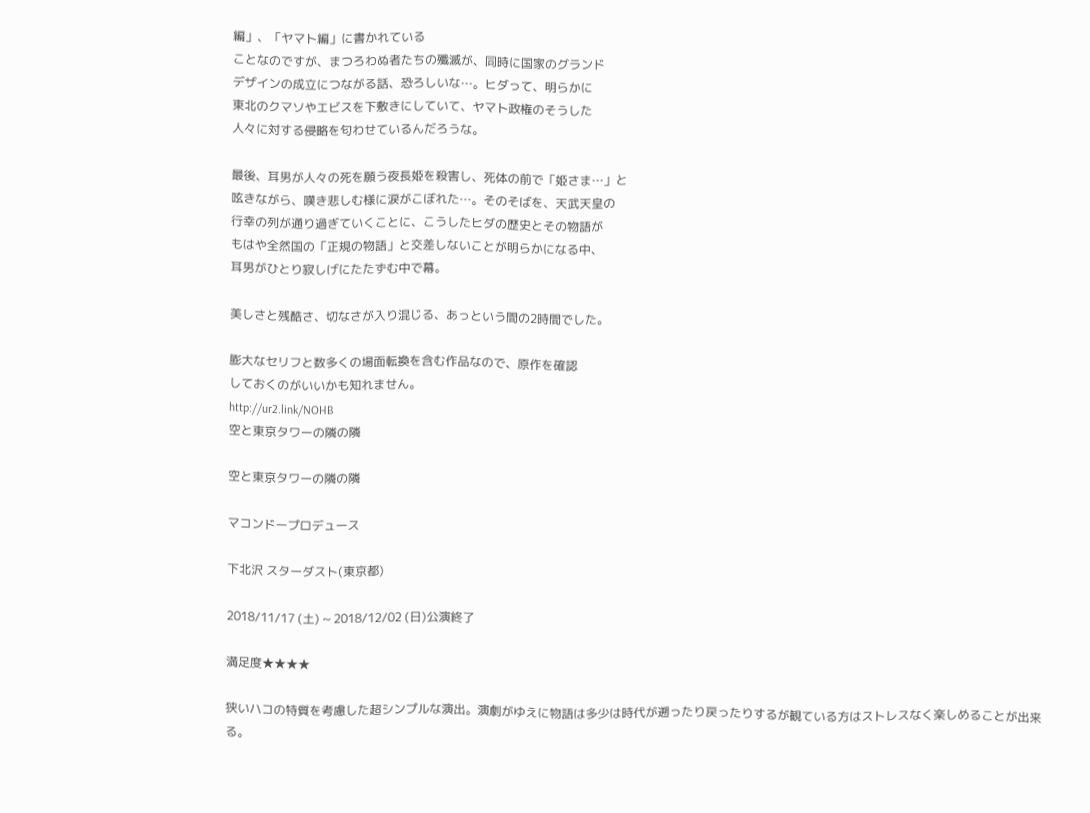編」、「ヤマト編」に書かれている
ことなのですが、まつろわぬ者たちの殲滅が、同時に国家のグランド
デザインの成立につながる話、恐ろしいな…。ヒダって、明らかに
東北のクマソやエビスを下敷きにしていて、ヤマト政権のそうした
人々に対する侵略を匂わせているんだろうな。

最後、耳男が人々の死を願う夜長姫を殺害し、死体の前で「姫さま…」と
呟きながら、嘆き悲しむ様に涙がこぼれた…。そのそばを、天武天皇の
行幸の列が通り過ぎていくことに、こうしたヒダの歴史とその物語が
もはや全然国の「正規の物語」と交差しないことが明らかになる中、
耳男がひとり寂しげにたたずむ中で幕。

美しさと残酷さ、切なさが入り混じる、あっという間の2時間でした。

膨大なセリフと数多くの場面転換を含む作品なので、原作を確認
しておくのがいいかも知れません。
http://ur2.link/NOHB
空と東京タワーの隣の隣

空と東京タワーの隣の隣

マコンドープロデュース

下北沢 スターダスト(東京都)

2018/11/17 (土) ~ 2018/12/02 (日)公演終了

満足度★★★★

狭いハコの特質を考慮した超シンプルな演出。演劇がゆえに物語は多少は時代が遡ったり戻ったりするが観ている方はストレスなく楽しめることが出来る。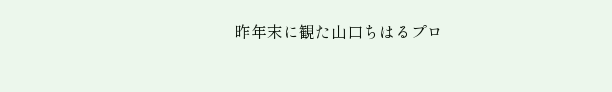昨年末に観た山口ちはるプロ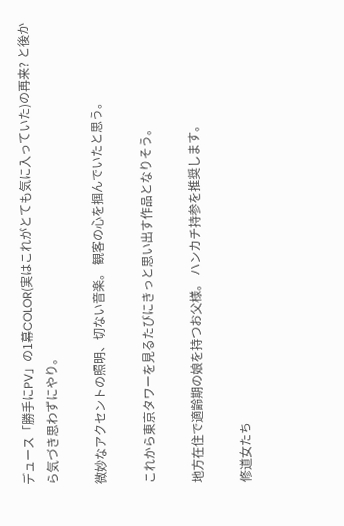デュース「勝手にPV」の1幕COLOR(実はこれがとても気に入っていた)の再来? と後から気づき思わずにやり。

微妙なアクセントの照明、切ない音楽。 観客の心を掴んでいたと思う。

これから東京タワーを見るたびにきっと思い出す作品となりそう。

地方在住で適齢期の娘を持つお父様。 ハンカチ持参を推奨します。

修道女たち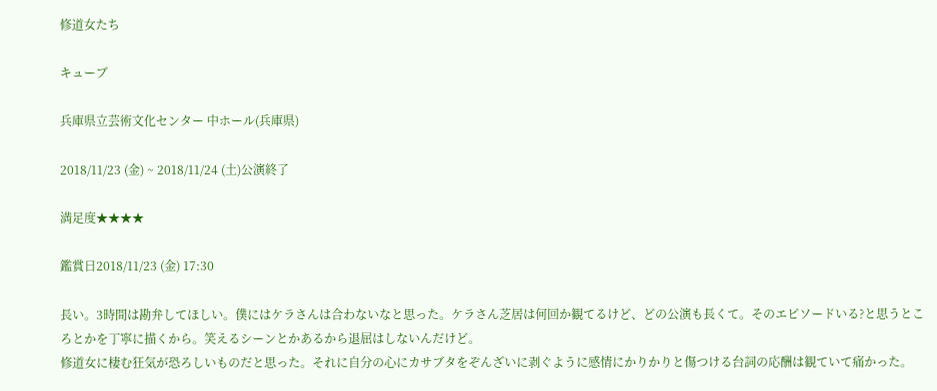修道女たち

キューブ

兵庫県立芸術文化センター 中ホール(兵庫県)

2018/11/23 (金) ~ 2018/11/24 (土)公演終了

満足度★★★★

鑑賞日2018/11/23 (金) 17:30

長い。3時間は勘弁してほしい。僕にはケラさんは合わないなと思った。ケラさん芝居は何回か観てるけど、どの公演も長くて。そのエピソードいる?と思うところとかを丁寧に描くから。笑えるシーンとかあるから退屈はしないんだけど。
修道女に棲む狂気が恐ろしいものだと思った。それに自分の心にカサブタをぞんざいに剥ぐように感情にかりかりと傷つける台詞の応酬は観ていて痛かった。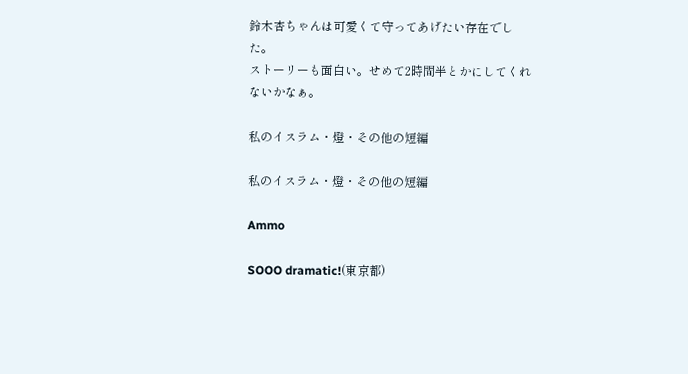鈴木杏ちゃんは可愛くて守ってあげたい存在でした。
ストーリーも面白い。せめて2時間半とかにしてくれないかなぁ。

私のイスラム・燈・その他の短編

私のイスラム・燈・その他の短編

Ammo

SOOO dramatic!(東京都)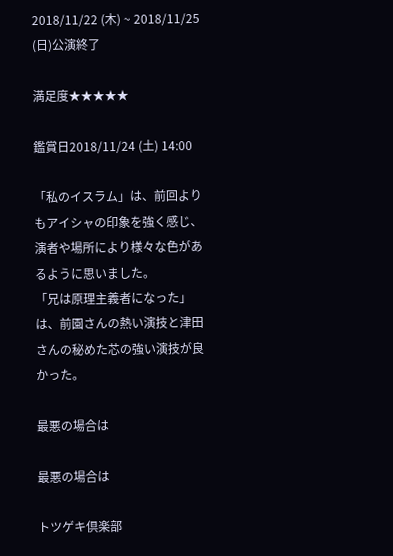2018/11/22 (木) ~ 2018/11/25 (日)公演終了

満足度★★★★★

鑑賞日2018/11/24 (土) 14:00

「私のイスラム」は、前回よりもアイシャの印象を強く感じ、演者や場所により様々な色があるように思いました。
「兄は原理主義者になった」は、前園さんの熱い演技と津田さんの秘めた芯の強い演技が良かった。

最悪の場合は

最悪の場合は

トツゲキ倶楽部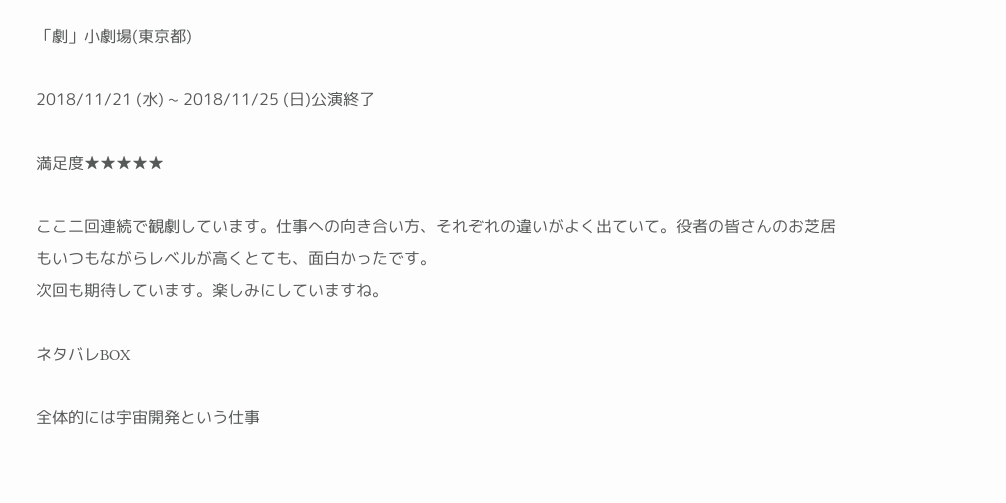「劇」小劇場(東京都)

2018/11/21 (水) ~ 2018/11/25 (日)公演終了

満足度★★★★★

ここ二回連続で観劇しています。仕事への向き合い方、それぞれの違いがよく出ていて。役者の皆さんのお芝居もいつもながらレベルが高くとても、面白かったです。
次回も期待しています。楽しみにしていますね。

ネタバレBOX

全体的には宇宙開発という仕事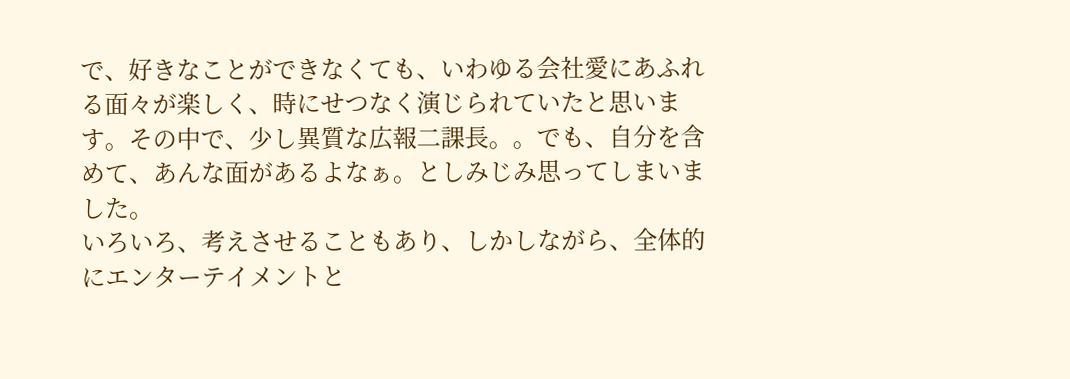で、好きなことができなくても、いわゆる会社愛にあふれる面々が楽しく、時にせつなく演じられていたと思います。その中で、少し異質な広報二課長。。でも、自分を含めて、あんな面があるよなぁ。としみじみ思ってしまいました。
いろいろ、考えさせることもあり、しかしながら、全体的にエンターテイメントと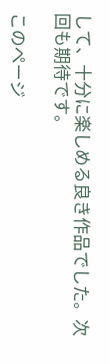して、十分に楽しめる良き作品でした。次回も期待です。

このページ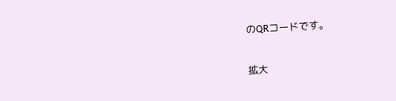のQRコードです。

拡大